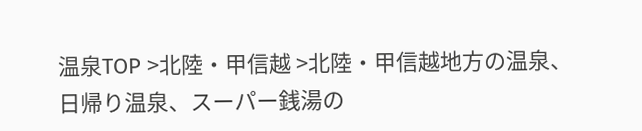温泉TOP >北陸・甲信越 >北陸・甲信越地方の温泉、日帰り温泉、スーパー銭湯の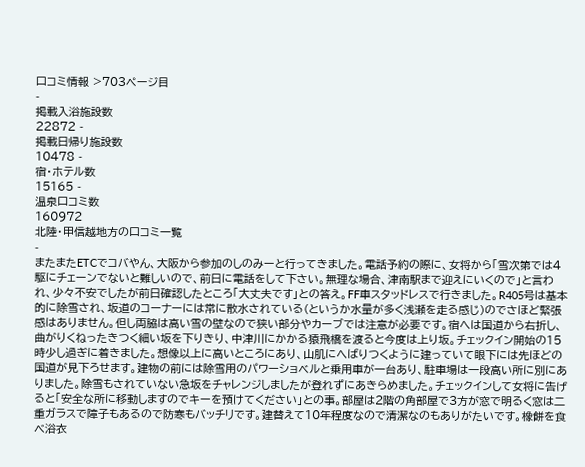口コミ情報 >703ページ目
-
掲載入浴施設数
22872 -
掲載日帰り施設数
10478 -
宿・ホテル数
15165 -
温泉口コミ数
160972
北陸・甲信越地方の口コミ一覧
-
またまたETCでコバやん、大阪から参加のしのみーと行ってきました。電話予約の際に、女将から「雪次第では4駆にチェーンでないと難しいので、前日に電話をして下さい。無理な場合、津南駅まで迎えにいくので」と言われ、少々不安でしたが前日確認したところ「大丈夫です」との答え。FF車スタッドレスで行きました。R405号は基本的に除雪され、坂道のコーナーには常に散水されている(というか水量が多く浅瀬を走る感じ)のでさほど緊張感はありません。但し両脇は高い雪の壁なので狭い部分やカーブでは注意が必要です。宿へは国道から右折し、曲がりくねったきつく細い坂を下りきり、中津川にかかる猿飛橋を渡ると今度は上り坂。チェックイン開始の15時少し過ぎに着きました。想像以上に高いところにあり、山肌にへばりつくように建っていて眼下には先ほどの国道が見下ろせます。建物の前には除雪用のパワーショベルと乗用車が一台あり、駐車場は一段高い所に別にありました。除雪もされていない急坂をチャレンジしましたが登れずにあきらめました。チェックインして女将に告げると「安全な所に移動しますのでキーを預けてください」との事。部屋は2階の角部屋で3方が窓で明るく窓は二重ガラスで障子もあるので防寒もバッチリです。建替えて10年程度なので清潔なのもありがたいです。橡餅を食べ浴衣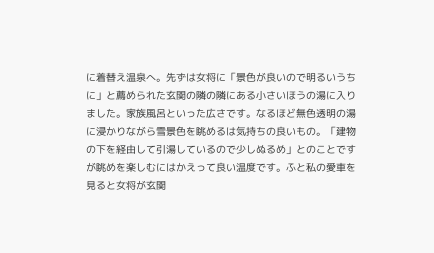に着替え温泉へ。先ずは女将に「景色が良いので明るいうちに」と薦められた玄関の隣の隣にある小さいほうの湯に入りました。家族風呂といった広さです。なるほど無色透明の湯に浸かりながら雪景色を眺めるは気持ちの良いもの。「建物の下を経由して引湯しているので少しぬるめ」とのことですが眺めを楽しむにはかえって良い温度です。ふと私の愛車を見ると女将が玄関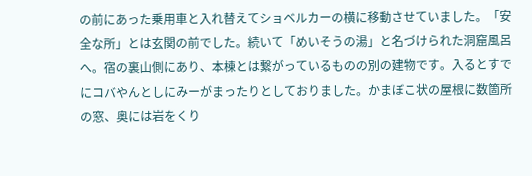の前にあった乗用車と入れ替えてショベルカーの横に移動させていました。「安全な所」とは玄関の前でした。続いて「めいそうの湯」と名づけられた洞窟風呂へ。宿の裏山側にあり、本棟とは繋がっているものの別の建物です。入るとすでにコバやんとしにみーがまったりとしておりました。かまぼこ状の屋根に数箇所の窓、奥には岩をくり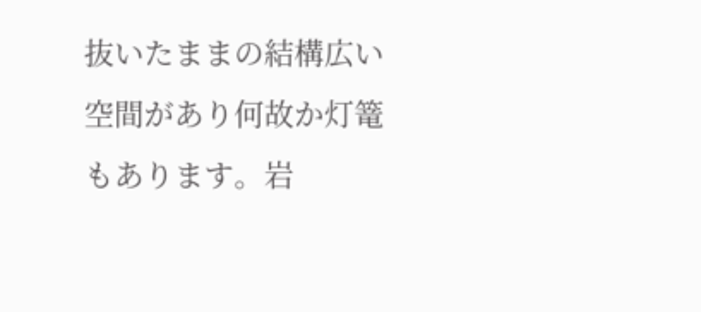抜いたままの結構広い空間があり何故か灯篭もあります。岩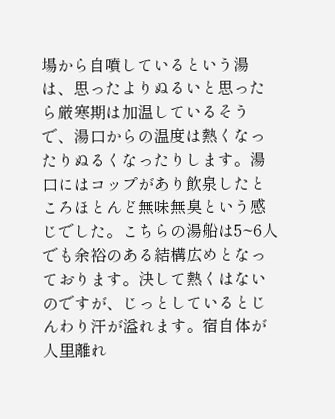場から自噴しているという湯は、思ったよりぬるいと思ったら厳寒期は加温しているそうで、湯口からの温度は熱くなったりぬるくなったりします。湯口にはコップがあり飲泉したところほとんど無味無臭という感じでした。こちらの湯船は5~6人でも余裕のある結構広めとなっております。決して熱くはないのですが、じっとしているとじんわり汗が溢れます。宿自体が人里離れ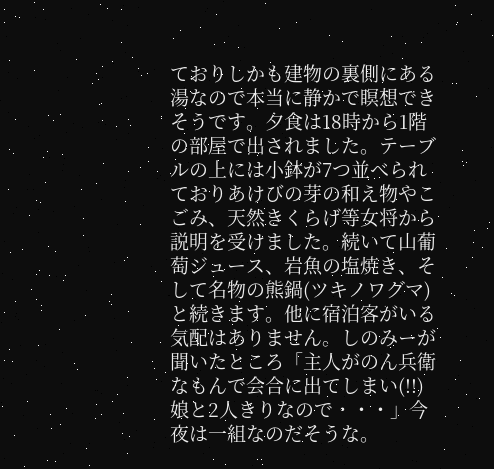ておりしかも建物の裏側にある湯なので本当に静かで瞑想できそうです。夕食は18時から1階の部屋で出されました。テーブルの上には小鉢が7つ並べられておりあけびの芽の和え物やこごみ、天然きくらげ等女将から説明を受けました。続いて山葡萄ジュース、岩魚の塩焼き、そして名物の熊鍋(ツキノワグマ)と続きます。他に宿泊客がいる気配はありません。しのみーが聞いたところ「主人がのん兵衛なもんで会合に出てしまい(!!)娘と2人きりなので・・・」今夜は一組なのだそうな。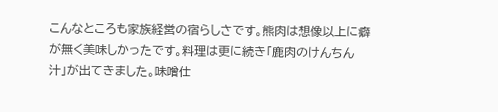こんなところも家族経営の宿らしさです。熊肉は想像以上に癖が無く美味しかったです。料理は更に続き「鹿肉のけんちん汁」が出てきました。味噌仕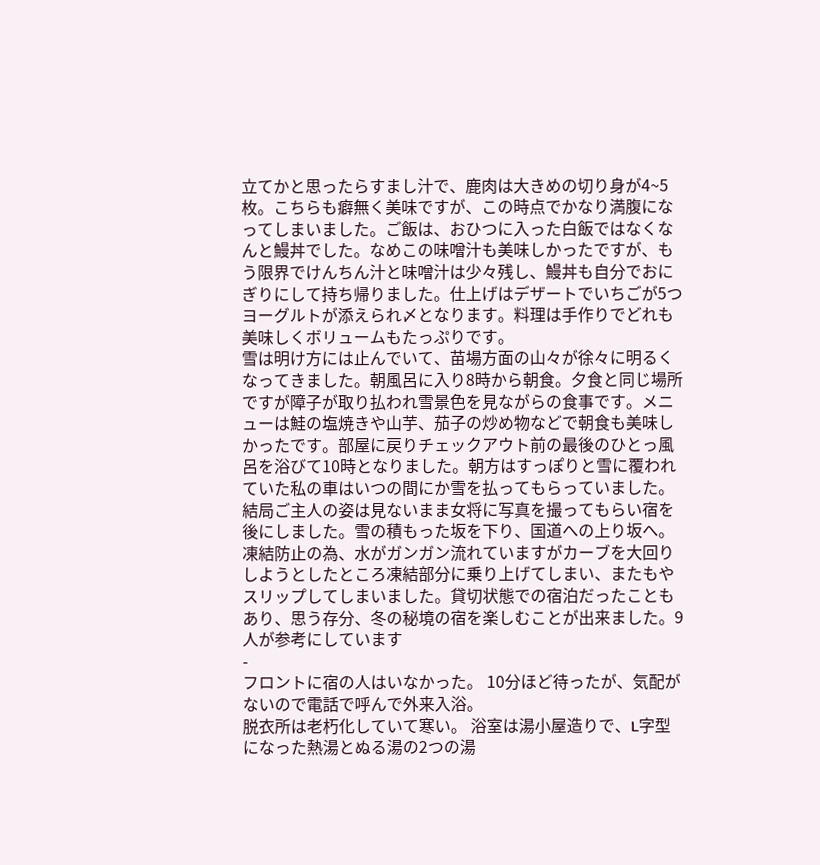立てかと思ったらすまし汁で、鹿肉は大きめの切り身が4~5枚。こちらも癖無く美味ですが、この時点でかなり満腹になってしまいました。ご飯は、おひつに入った白飯ではなくなんと鰻丼でした。なめこの味噌汁も美味しかったですが、もう限界でけんちん汁と味噌汁は少々残し、鰻丼も自分でおにぎりにして持ち帰りました。仕上げはデザートでいちごが5つヨーグルトが添えられ〆となります。料理は手作りでどれも美味しくボリュームもたっぷりです。
雪は明け方には止んでいて、苗場方面の山々が徐々に明るくなってきました。朝風呂に入り8時から朝食。夕食と同じ場所ですが障子が取り払われ雪景色を見ながらの食事です。メニューは鮭の塩焼きや山芋、茄子の炒め物などで朝食も美味しかったです。部屋に戻りチェックアウト前の最後のひとっ風呂を浴びて10時となりました。朝方はすっぽりと雪に覆われていた私の車はいつの間にか雪を払ってもらっていました。結局ご主人の姿は見ないまま女将に写真を撮ってもらい宿を後にしました。雪の積もった坂を下り、国道への上り坂へ。凍結防止の為、水がガンガン流れていますがカーブを大回りしようとしたところ凍結部分に乗り上げてしまい、またもやスリップしてしまいました。貸切状態での宿泊だったこともあり、思う存分、冬の秘境の宿を楽しむことが出来ました。9人が参考にしています
-
フロントに宿の人はいなかった。 10分ほど待ったが、気配がないので電話で呼んで外来入浴。
脱衣所は老朽化していて寒い。 浴室は湯小屋造りで、L字型になった熱湯とぬる湯の2つの湯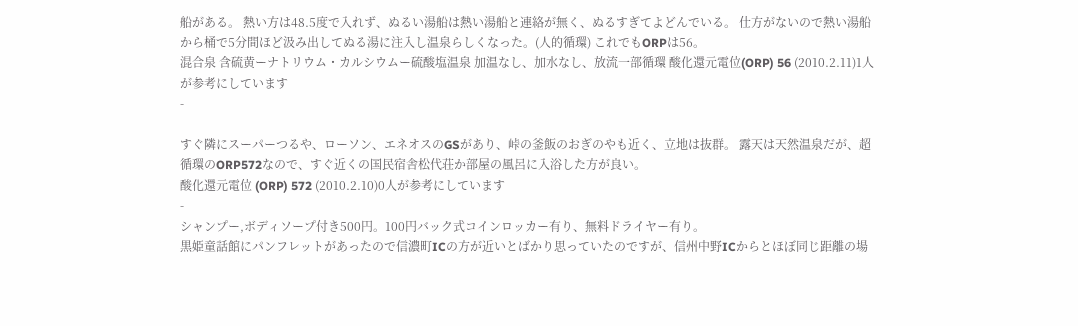船がある。 熱い方は48.5度で入れず、ぬるい湯船は熱い湯船と連絡が無く、ぬるすぎてよどんでいる。 仕方がないので熱い湯船から桶で5分間ほど汲み出してぬる湯に注入し温泉らしくなった。(人的循環) これでもORPは56。
混合泉 含硫黄ーナトリウム・カルシウムー硫酸塩温泉 加温なし、加水なし、放流一部循環 酸化還元電位(ORP) 56 (2010.2.11)1人が参考にしています
-

すぐ隣にスーパーつるや、ローソン、エネオスのGSがあり、峠の釜飯のおぎのやも近く、立地は抜群。 露天は天然温泉だが、超循環のORP572なので、すぐ近くの国民宿舎松代荘か部屋の風呂に入浴した方が良い。
酸化還元電位 (ORP) 572 (2010.2.10)0人が参考にしています
-
シャンプー,ボディソープ付き500円。100円バック式コインロッカー有り、無料ドライヤー有り。
黒姫童話館にパンフレットがあったので信濃町ICの方が近いとばかり思っていたのですが、信州中野ICからとほぼ同じ距離の場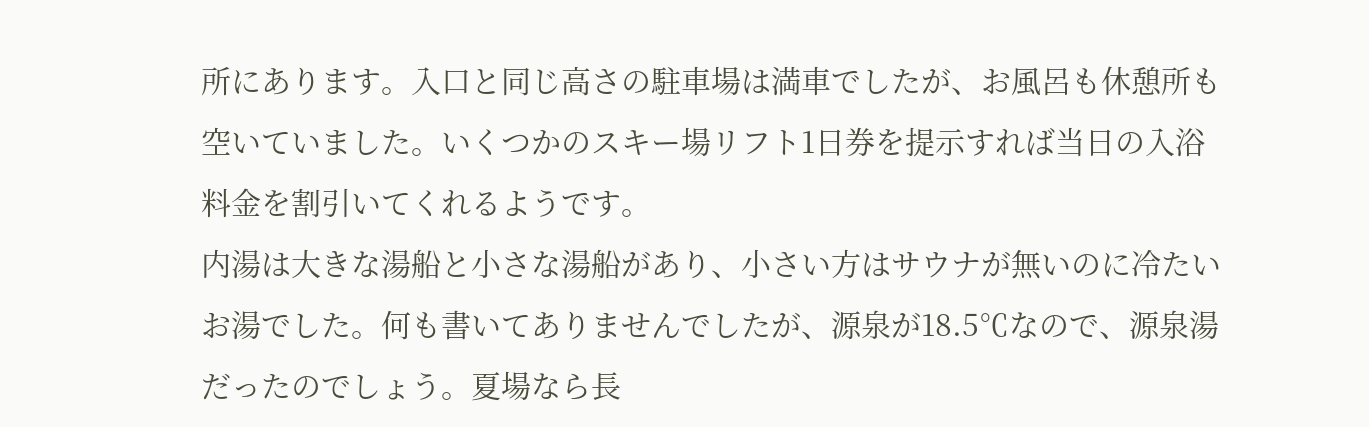所にあります。入口と同じ高さの駐車場は満車でしたが、お風呂も休憩所も空いていました。いくつかのスキー場リフト1日券を提示すれば当日の入浴料金を割引いてくれるようです。
内湯は大きな湯船と小さな湯船があり、小さい方はサウナが無いのに冷たいお湯でした。何も書いてありませんでしたが、源泉が18.5℃なので、源泉湯だったのでしょう。夏場なら長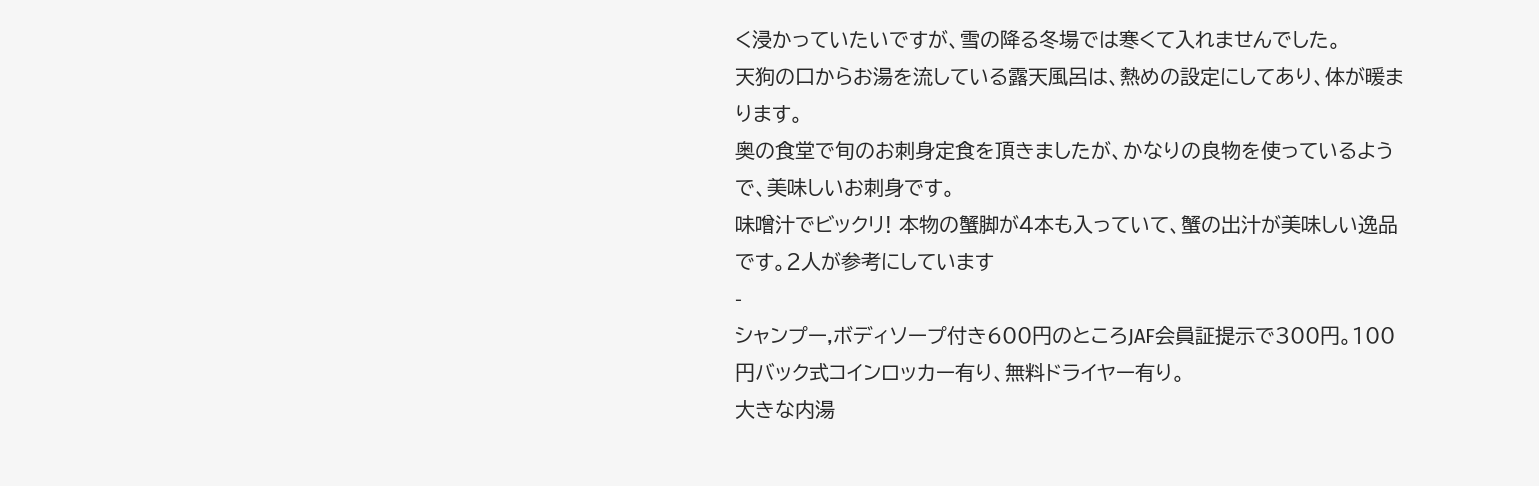く浸かっていたいですが、雪の降る冬場では寒くて入れませんでした。
天狗の口からお湯を流している露天風呂は、熱めの設定にしてあり、体が暖まります。
奥の食堂で旬のお刺身定食を頂きましたが、かなりの良物を使っているようで、美味しいお刺身です。
味噌汁でビックリ! 本物の蟹脚が4本も入っていて、蟹の出汁が美味しい逸品です。2人が参考にしています
-
シャンプー,ボディソープ付き600円のところJAF会員証提示で300円。100円バック式コインロッカー有り、無料ドライヤー有り。
大きな内湯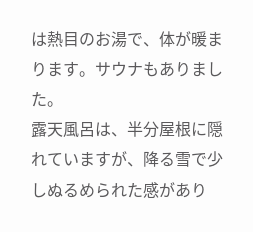は熱目のお湯で、体が暖まります。サウナもありました。
露天風呂は、半分屋根に隠れていますが、降る雪で少しぬるめられた感があり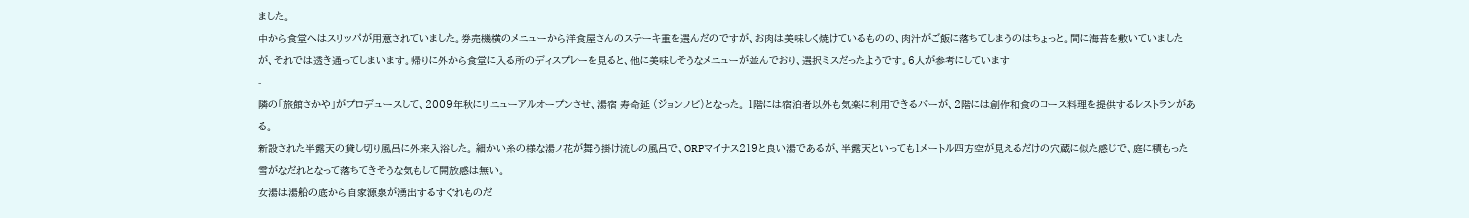ました。
中から食堂へはスリッパが用意されていました。券売機横のメニューから洋食屋さんのステーキ重を選んだのですが、お肉は美味しく焼けているものの、肉汁がご飯に落ちてしまうのはちょっと。間に海苔を敷いていましたが、それでは透き通ってしまいます。帰りに外から食堂に入る所のディスプレーを見ると、他に美味しそうなメニューが並んでおり、選択ミスだったようです。6人が参考にしています
-
隣の「旅館さかや」がプロデュースして、2009年秋にリニューアルオープンさせ、湯宿 寿命延 (ジョンノビ)となった。 1階には宿泊者以外も気楽に利用できるバーが、2階には創作和食のコース料理を提供するレストランがある。
新設された半露天の貸し切り風呂に外来入浴した。 細かい糸の様な湯ノ花が舞う掛け流しの風呂で、ORPマイナス219と良い湯であるが、半露天といっても1メートル四方空が見えるだけの穴蔵に似た感じで、庭に積もった雪がなだれとなって落ちてきそうな気もして開放感は無い。
女湯は湯船の底から自家源泉が湧出するすぐれものだ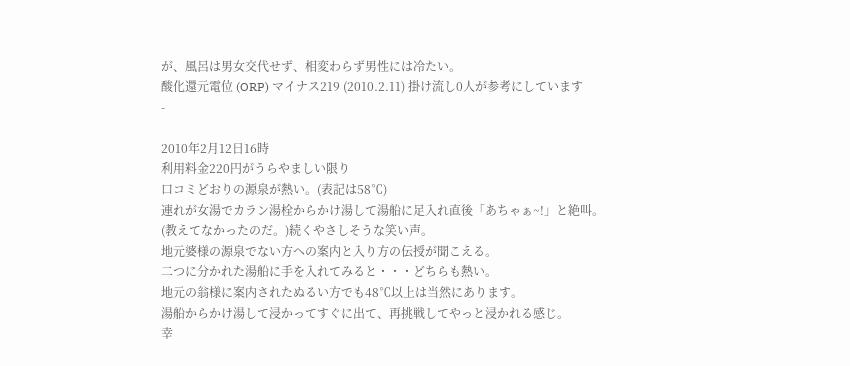が、風呂は男女交代せず、相変わらず男性には冷たい。
酸化還元電位 (ORP) マイナス219 (2010.2.11) 掛け流し0人が参考にしています
-

2010年2月12日16時
利用料金220円がうらやましい限り
口コミどおりの源泉が熱い。(表記は58℃)
連れが女湯でカラン湯栓からかけ湯して湯船に足入れ直後「あちゃぁ~!」と絶叫。
(教えてなかったのだ。)続くやさしそうな笑い声。
地元婆様の源泉でない方への案内と入り方の伝授が聞こえる。
二つに分かれた湯船に手を入れてみると・・・どちらも熱い。
地元の翁様に案内されたぬるい方でも48℃以上は当然にあります。
湯船からかけ湯して浸かってすぐに出て、再挑戦してやっと浸かれる感じ。
幸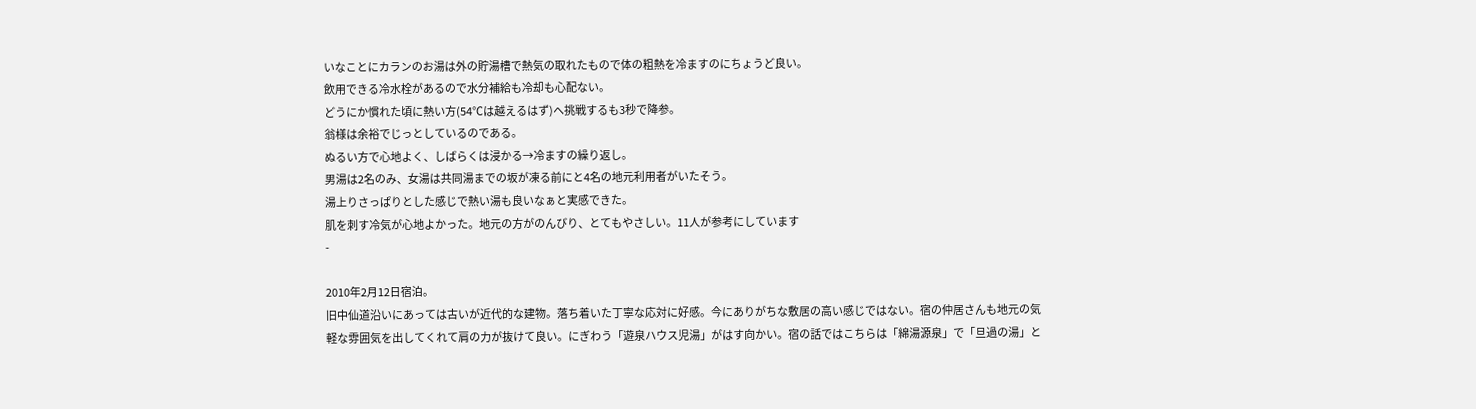いなことにカランのお湯は外の貯湯槽で熱気の取れたもので体の粗熱を冷ますのにちょうど良い。
飲用できる冷水栓があるので水分補給も冷却も心配ない。
どうにか慣れた頃に熱い方(54℃は越えるはず)へ挑戦するも3秒で降参。
翁様は余裕でじっとしているのである。
ぬるい方で心地よく、しばらくは浸かる→冷ますの繰り返し。
男湯は2名のみ、女湯は共同湯までの坂が凍る前にと4名の地元利用者がいたそう。
湯上りさっぱりとした感じで熱い湯も良いなぁと実感できた。
肌を刺す冷気が心地よかった。地元の方がのんびり、とてもやさしい。11人が参考にしています
-

2010年2月12日宿泊。
旧中仙道沿いにあっては古いが近代的な建物。落ち着いた丁寧な応対に好感。今にありがちな敷居の高い感じではない。宿の仲居さんも地元の気軽な雰囲気を出してくれて肩の力が抜けて良い。にぎわう「遊泉ハウス児湯」がはす向かい。宿の話ではこちらは「綿湯源泉」で「旦過の湯」と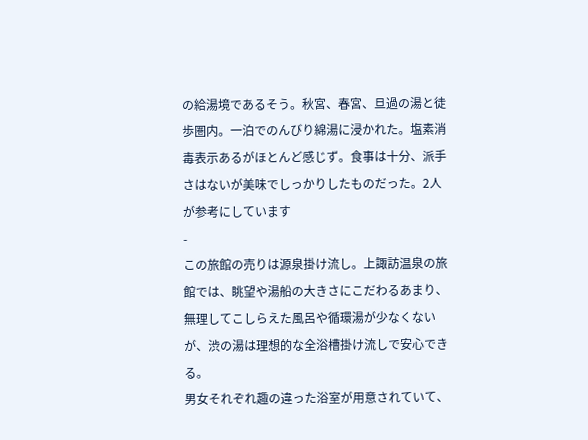の給湯境であるそう。秋宮、春宮、旦過の湯と徒歩圏内。一泊でのんびり綿湯に浸かれた。塩素消毒表示あるがほとんど感じず。食事は十分、派手さはないが美味でしっかりしたものだった。2人が参考にしています
-
この旅館の売りは源泉掛け流し。上諏訪温泉の旅館では、眺望や湯船の大きさにこだわるあまり、無理してこしらえた風呂や循環湯が少なくないが、渋の湯は理想的な全浴槽掛け流しで安心できる。
男女それぞれ趣の違った浴室が用意されていて、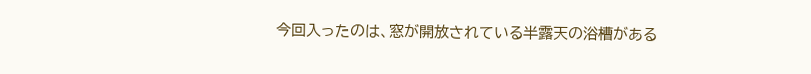今回入ったのは、窓が開放されている半露天の浴槽がある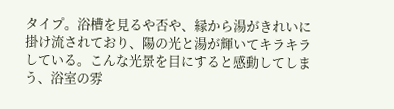タイプ。浴槽を見るや否や、縁から湯がきれいに掛け流されており、陽の光と湯が輝いてキラキラしている。こんな光景を目にすると感動してしまう、浴室の雰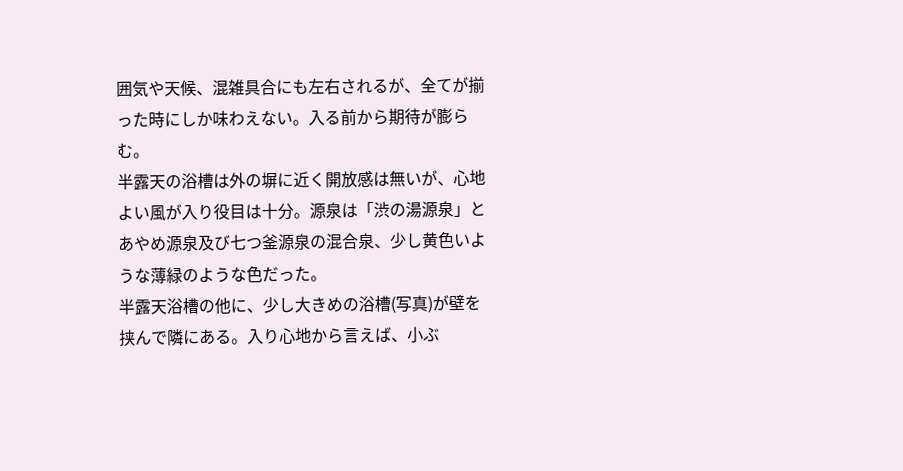囲気や天候、混雑具合にも左右されるが、全てが揃った時にしか味わえない。入る前から期待が膨らむ。
半露天の浴槽は外の塀に近く開放感は無いが、心地よい風が入り役目は十分。源泉は「渋の湯源泉」とあやめ源泉及び七つ釜源泉の混合泉、少し黄色いような薄緑のような色だった。
半露天浴槽の他に、少し大きめの浴槽(写真)が壁を挟んで隣にある。入り心地から言えば、小ぶ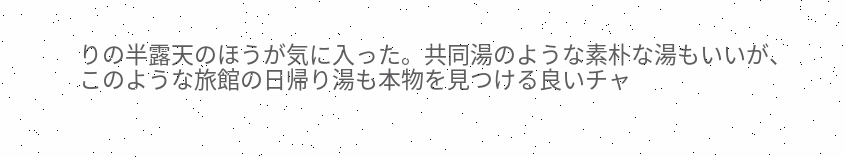りの半露天のほうが気に入った。共同湯のような素朴な湯もいいが、このような旅館の日帰り湯も本物を見つける良いチャ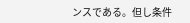ンスである。但し条件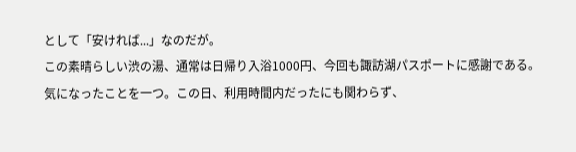として「安ければ...」なのだが。
この素晴らしい渋の湯、通常は日帰り入浴1000円、今回も諏訪湖パスポートに感謝である。
気になったことを一つ。この日、利用時間内だったにも関わらず、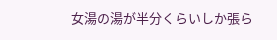女湯の湯が半分くらいしか張ら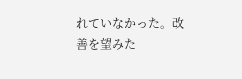れていなかった。改善を望みた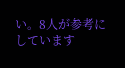い。8人が参考にしています